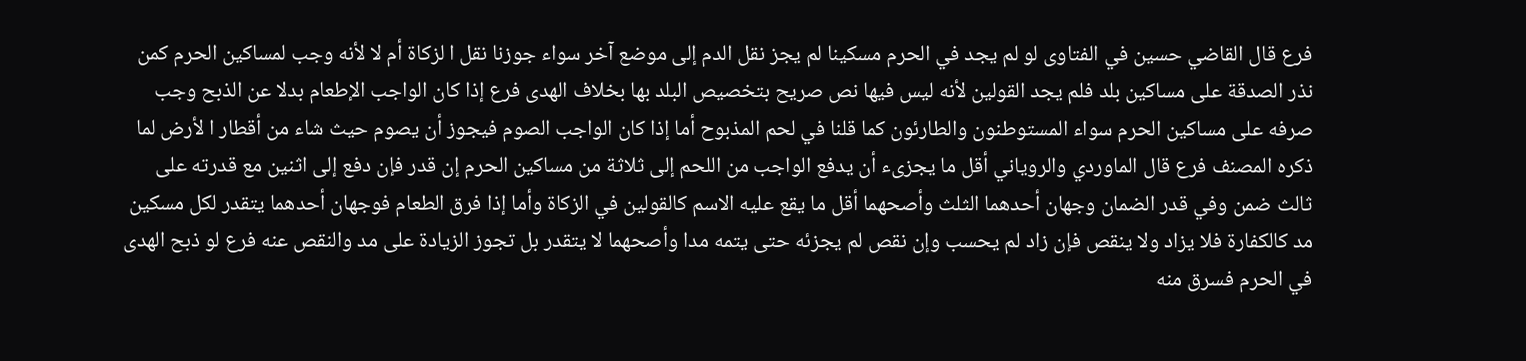فرع قال القاضي حسين في الفتاوى لو لم يجد في الحرم مسكينا لم يجز نقل الدم إلى موضع آخر سواء جوزنا نقل ا لزكاة أم لا لأنه وجب لمساكين الحرم كمن نذر الصدقة على مساكين بلد فلم يجد القولين لأنه ليس فيها نص صريح بتخصيص البلد بها بخلاف الهدى فرع إذا كان الواجب الإطعام بدلا عن الذبح وجب صرفه على مساكين الحرم سواء المستوطنون والطارئون كما قلنا في لحم المذبوح أما إذا كان الواجب الصوم فيجوز أن يصوم حيث شاء من أقطار ا لأرض لما ذكره المصنف فرع قال الماوردي والروياني أقل ما يجزىء أن يدفع الواجب من اللحم إلى ثلاثة من مساكين الحرم إن قدر فإن دفع إلى اثنين مع قدرته على ثالث ضمن وفي قدر الضمان وجهان أحدهما الثلث وأصحهما أقل ما يقع عليه الاسم كالقولين في الزكاة وأما إذا فرق الطعام فوجهان أحدهما يتقدر لكل مسكين مد كالكفارة فلا يزاد ولا ينقص فإن زاد لم يحسب وإن نقص لم يجزئه حتى يتمه مدا وأصحهما لا يتقدر بل تجوز الزيادة على مد والنقص عنه فرع لو ذبح الهدى في الحرم فسرق منه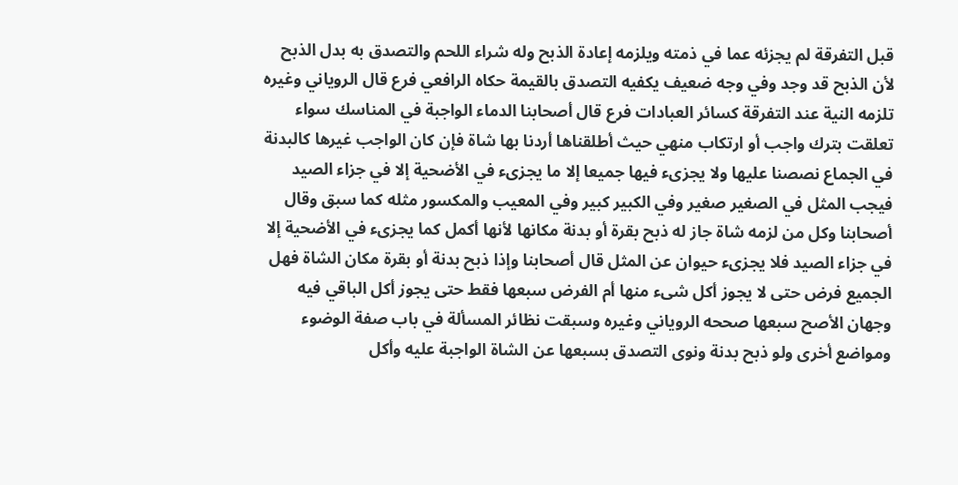قبل التفرقة لم يجزئه عما في ذمته ويلزمه إعادة الذبح وله شراء اللحم والتصدق به بدل الذبح لأن الذبح قد وجد وفي وجه ضعيف يكفيه التصدق بالقيمة حكاه الرافعي فرع قال الروياني وغيره تلزمه النية عند التفرقة كسائر العبادات فرع قال أصحابنا الدماء الواجبة في المناسك سواء تعلقت بترك واجب أو ارتكاب منهي حيث أطلقناها أردنا بها شاة فإن كان الواجب غيرها كالبدنة في الجماع نصصنا عليها ولا يجزىء فيها جميعا إلا ما يجزىء في الأضحية إلا في جزاء الصيد فيجب المثل في الصغير صغير وفي الكبير كبير وفي المعيب والمكسور مثله كما سبق وقال أصحابنا وكل من لزمه شاة جاز له ذبح بقرة أو بدنة مكانها لأنها أكمل كما يجزىء في الأضحية إلا في جزاء الصيد فلا يجزىء حيوان عن المثل قال أصحابنا وإذا ذبح بدنة أو بقرة مكان الشاة فهل الجميع فرض حتى لا يجوز أكل شىء منها أم الفرض سبعها فقط حتى يجوز أكل الباقي فيه وجهان الأصح سبعها صححه الروياني وغيره وسبقت نظائر المسألة في باب صفة الوضوء ومواضع أخرى ولو ذبح بدنة ونوى التصدق بسبعها عن الشاة الواجبة عليه وأكل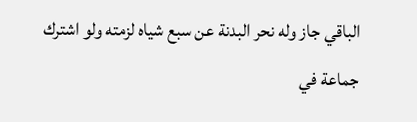الباقي جاز وله نحر البدنة عن سبع شياه لزمته ولو اشترك جماعة في